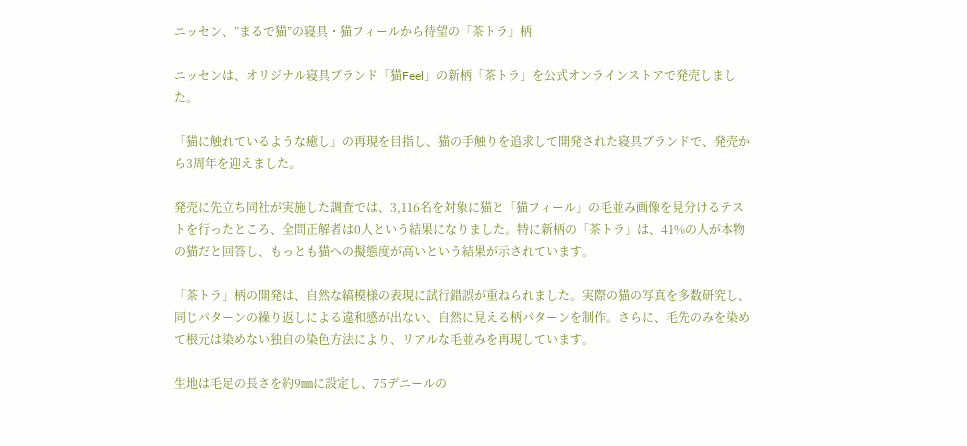ニッセン、”まるで猫”の寝具・猫フィールから待望の「茶トラ」柄

ニッセンは、オリジナル寝具ブランド「猫Feel」の新柄「茶トラ」を公式オンラインストアで発売しました。

「猫に触れているような癒し」の再現を目指し、猫の手触りを追求して開発された寝具ブランドで、発売から3周年を迎えました。

発売に先立ち同社が実施した調査では、3,116名を対象に猫と「猫フィール」の毛並み画像を見分けるテストを行ったところ、全問正解者は0人という結果になりました。特に新柄の「茶トラ」は、41%の人が本物の猫だと回答し、もっとも猫への擬態度が高いという結果が示されています。

「茶トラ」柄の開発は、自然な縞模様の表現に試行錯誤が重ねられました。実際の猫の写真を多数研究し、同じパターンの繰り返しによる違和感が出ない、自然に見える柄パターンを制作。さらに、毛先のみを染めて根元は染めない独自の染色方法により、リアルな毛並みを再現しています。

生地は毛足の長さを約9㎜に設定し、75デニールの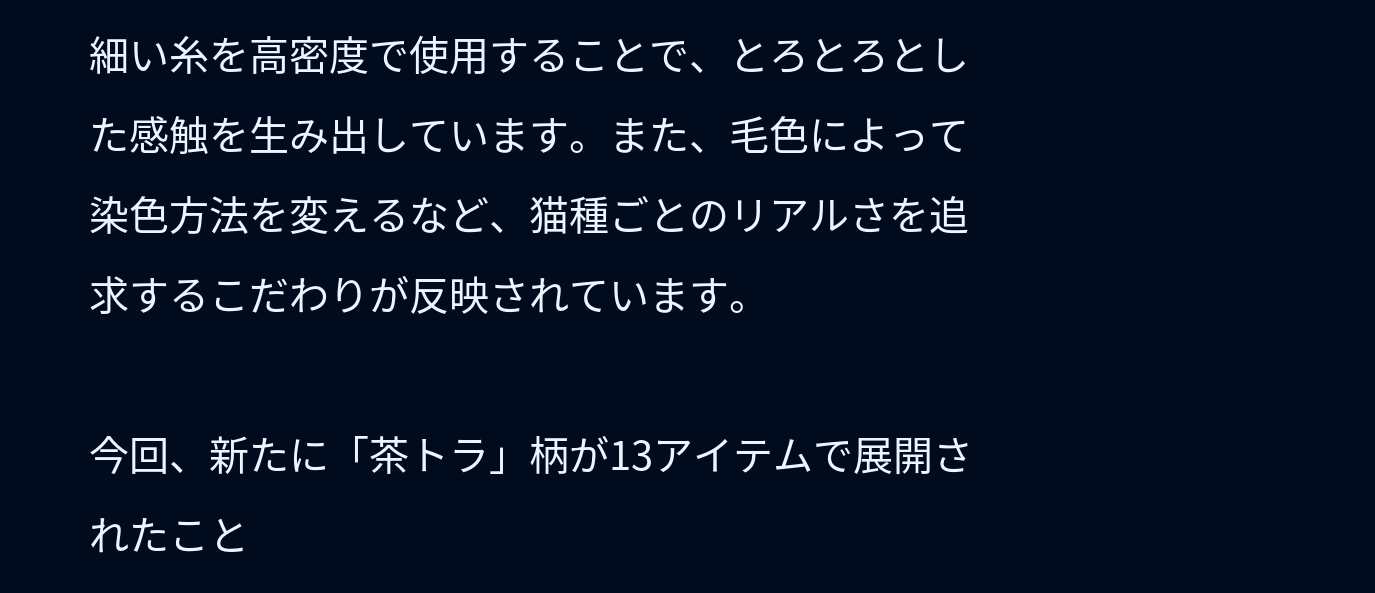細い糸を高密度で使用することで、とろとろとした感触を生み出しています。また、毛色によって染色方法を変えるなど、猫種ごとのリアルさを追求するこだわりが反映されています。

今回、新たに「茶トラ」柄が13アイテムで展開されたこと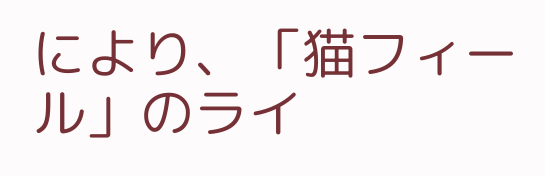により、「猫フィール」のライ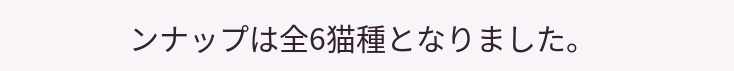ンナップは全6猫種となりました。